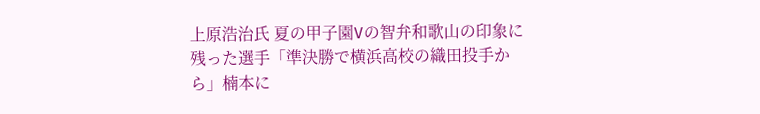上原浩治氏 夏の甲子園Vの智弁和歌山の印象に残った選手「準決勝で横浜高校の織田投手から」楠本に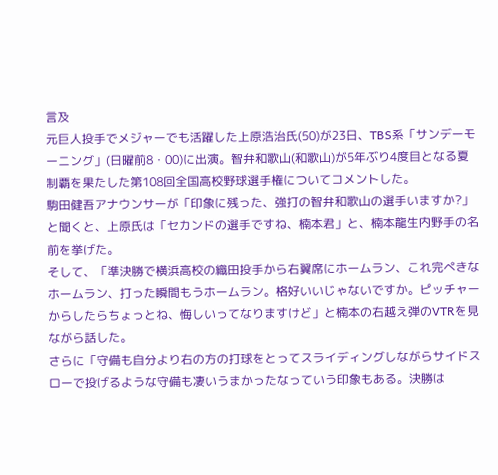言及
元巨人投手でメジャーでも活躍した上原浩治氏(50)が23日、TBS系「サンデーモーニング」(日曜前8・00)に出演。智弁和歌山(和歌山)が5年ぶり4度目となる夏制覇を果たした第108回全国高校野球選手権についてコメントした。
駒田健吾アナウンサーが「印象に残った、強打の智弁和歌山の選手いますか?」と聞くと、上原氏は「セカンドの選手ですね、楠本君」と、楠本龍生内野手の名前を挙げた。
そして、「準決勝で横浜高校の織田投手から右翼席にホームラン、これ完ぺきなホームラン、打った瞬間もうホームラン。格好いいじゃないですか。ピッチャーからしたらちょっとね、悔しいってなりますけど」と楠本の右越え弾のVTRを見ながら話した。
さらに「守備も自分より右の方の打球をとってスライディングしながらサイドスローで投げるような守備も凄いうまかったなっていう印象もある。決勝は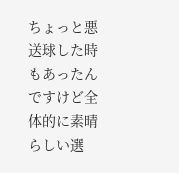ちょっと悪送球した時もあったんですけど全体的に素晴らしい選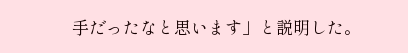手だったなと思います」と説明した。